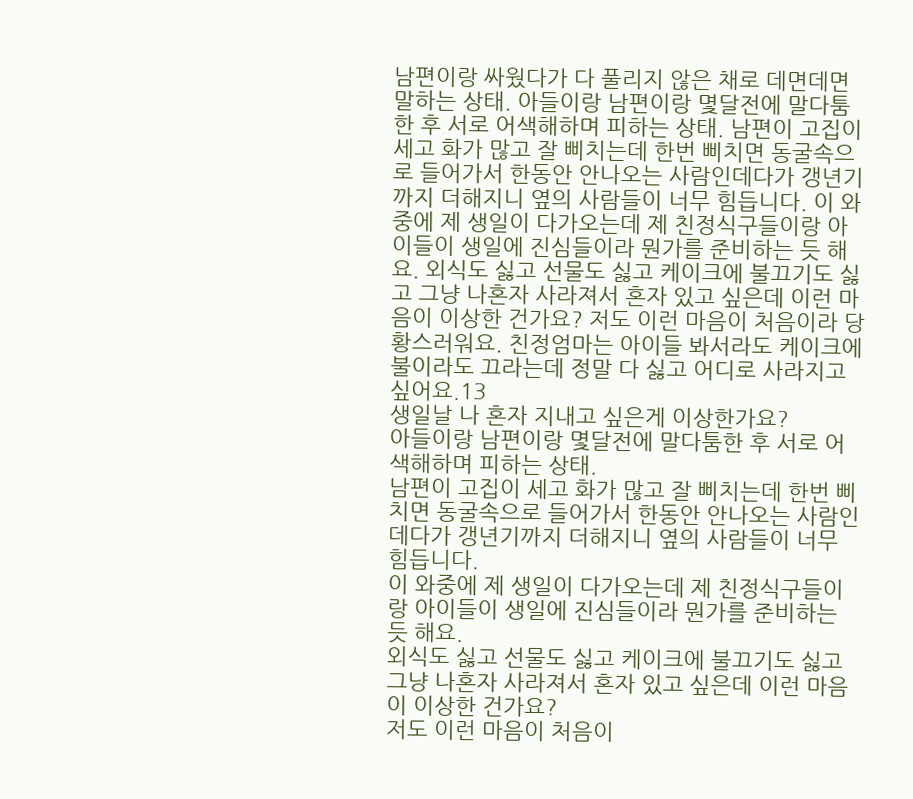남편이랑 싸웠다가 다 풀리지 않은 채로 데면데면 말하는 상태. 아들이랑 남편이랑 몇달전에 말다툼한 후 서로 어색해하며 피하는 상태. 남편이 고집이 세고 화가 많고 잘 삐치는데 한번 삐치면 동굴속으로 들어가서 한동안 안나오는 사람인데다가 갱년기까지 더해지니 옆의 사람들이 너무 힘듭니다. 이 와중에 제 생일이 다가오는데 제 친정식구들이랑 아이들이 생일에 진심들이라 뭔가를 준비하는 듯 해요. 외식도 싫고 선물도 싫고 케이크에 불끄기도 싫고 그냥 나혼자 사라져서 혼자 있고 싶은데 이런 마음이 이상한 건가요? 저도 이런 마음이 처음이라 당황스러워요. 친정엄마는 아이들 봐서라도 케이크에 불이라도 끄라는데 정말 다 싫고 어디로 사라지고 싶어요.13
생일날 나 혼자 지내고 싶은게 이상한가요?
아들이랑 남편이랑 몇달전에 말다툼한 후 서로 어색해하며 피하는 상태.
남편이 고집이 세고 화가 많고 잘 삐치는데 한번 삐치면 동굴속으로 들어가서 한동안 안나오는 사람인데다가 갱년기까지 더해지니 옆의 사람들이 너무 힘듭니다.
이 와중에 제 생일이 다가오는데 제 친정식구들이랑 아이들이 생일에 진심들이라 뭔가를 준비하는 듯 해요.
외식도 싫고 선물도 싫고 케이크에 불끄기도 싫고 그냥 나혼자 사라져서 혼자 있고 싶은데 이런 마음이 이상한 건가요?
저도 이런 마음이 처음이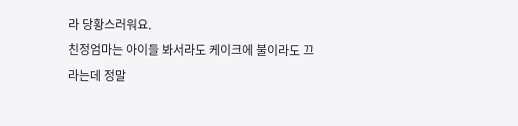라 당황스러워요.
친정엄마는 아이들 봐서라도 케이크에 불이라도 끄라는데 정말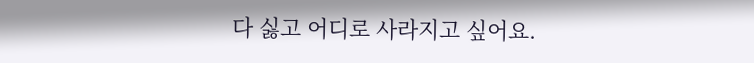다 싫고 어디로 사라지고 싶어요.